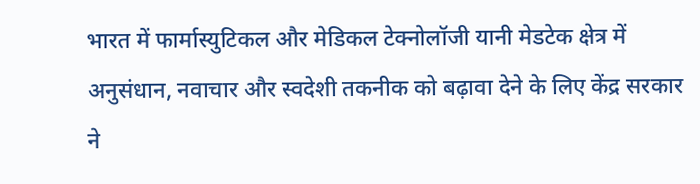भारत में फार्मास्युटिकल और मेडिकल टेक्नोलॉजी यानी मेडटेक क्षेत्र में अनुसंधान, नवाचार और स्वदेशी तकनीक को बढ़ावा देने के लिए केंद्र सरकार ने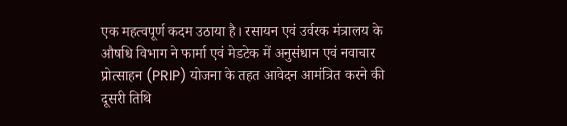एक महत्वपूर्ण कदम उठाया है। रसायन एवं उर्वरक मंत्रालय के औषधि विभाग ने फार्मा एवं मेडटेक में अनुसंधान एवं नवाचार प्रोत्साहन (PRIP) योजना के तहत आवेदन आमंत्रित करने की दूसरी तिथि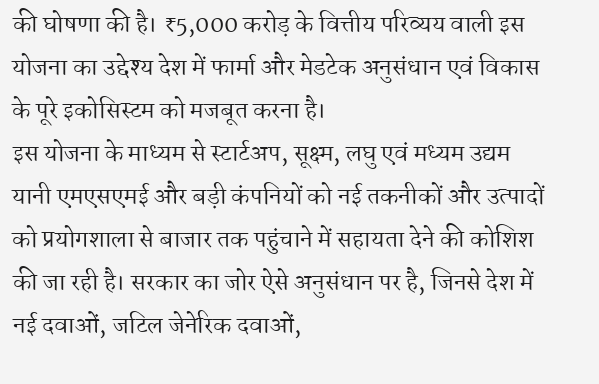की घोषणा की है। ₹5,000 करोड़ के वित्तीय परिव्यय वाली इस योजना का उद्देश्य देश में फार्मा और मेडटेक अनुसंधान एवं विकास के पूरे इकोसिस्टम को मजबूत करना है।
इस योजना के माध्यम से स्टार्टअप, सूक्ष्म, लघु एवं मध्यम उद्यम यानी एमएसएमई और बड़ी कंपनियों को नई तकनीकों और उत्पादों को प्रयोगशाला से बाजार तक पहुंचाने में सहायता देने की कोशिश की जा रही है। सरकार का जोर ऐसे अनुसंधान पर है, जिनसे देश में नई दवाओं, जटिल जेनेरिक दवाओं,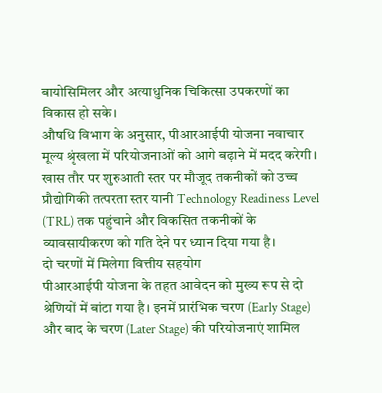बायोसिमिलर और अत्याधुनिक चिकित्सा उपकरणों का विकास हो सके।
औषधि विभाग के अनुसार, पीआरआईपी योजना नवाचार मूल्य श्रृंखला में परियोजनाओं को आगे बढ़ाने में मदद करेगी। खास तौर पर शुरुआती स्तर पर मौजूद तकनीकों को उच्च प्रौद्योगिकी तत्परता स्तर यानी Technology Readiness Level (TRL) तक पहुंचाने और विकसित तकनीकों के व्यावसायीकरण को गति देने पर ध्यान दिया गया है।
दो चरणों में मिलेगा वित्तीय सहयोग
पीआरआईपी योजना के तहत आवेदन को मुख्य रूप से दो श्रेणियों में बांटा गया है। इनमें प्रारंभिक चरण (Early Stage) और बाद के चरण (Later Stage) की परियोजनाएं शामिल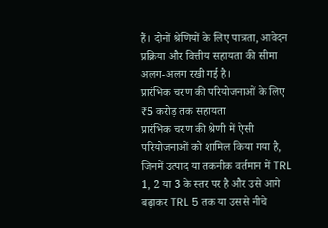हैं। दोनों श्रेणियों के लिए पात्रता, आवेदन प्रक्रिया और वित्तीय सहायता की सीमा अलग-अलग रखी गई है।
प्रारंभिक चरण की परियोजनाओं के लिए ₹5 करोड़ तक सहायता
प्रारंभिक चरण की श्रेणी में ऐसी परियोजनाओं को शामिल किया गया है, जिनमें उत्पाद या तकनीक वर्तमान में TRL 1, 2 या 3 के स्तर पर है और उसे आगे बढ़ाकर TRL 5 तक या उससे नीचे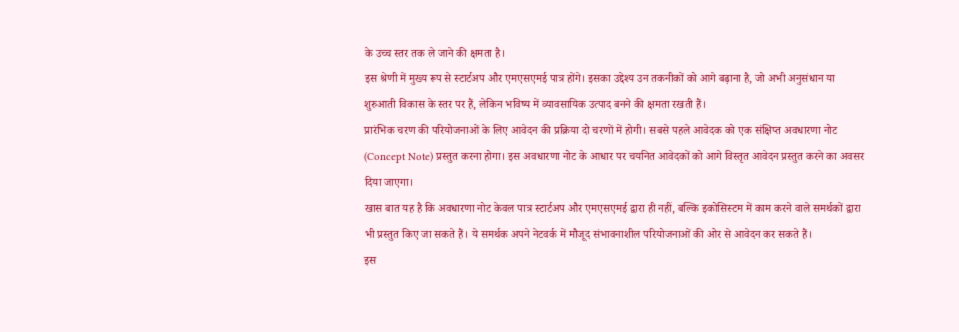के उच्च स्तर तक ले जाने की क्षमता है।
इस श्रेणी में मुख्य रूप से स्टार्टअप और एमएसएमई पात्र होंगे। इसका उद्देश्य उन तकनीकों को आगे बढ़ाना है, जो अभी अनुसंधान या शुरुआती विकास के स्तर पर हैं, लेकिन भविष्य में व्यावसायिक उत्पाद बनने की क्षमता रखती हैं।
प्रारंभिक चरण की परियोजनाओं के लिए आवेदन की प्रक्रिया दो चरणों में होगी। सबसे पहले आवेदक को एक संक्षिप्त अवधारणा नोट (Concept Note) प्रस्तुत करना होगा। इस अवधारणा नोट के आधार पर चयनित आवेदकों को आगे विस्तृत आवेदन प्रस्तुत करने का अवसर दिया जाएगा।
खास बात यह है कि अवधारणा नोट केवल पात्र स्टार्टअप और एमएसएमई द्वारा ही नहीं, बल्कि इकोसिस्टम में काम करने वाले समर्थकों द्वारा भी प्रस्तुत किए जा सकते हैं। ये समर्थक अपने नेटवर्क में मौजूद संभावनाशील परियोजनाओं की ओर से आवेदन कर सकते हैं।
इस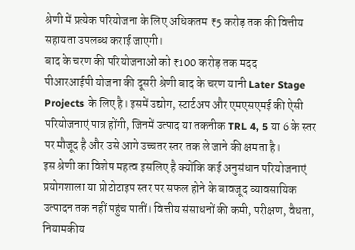श्रेणी में प्रत्येक परियोजना के लिए अधिकतम ₹5 करोड़ तक की वित्तीय सहायता उपलब्ध कराई जाएगी।
बाद के चरण की परियोजनाओं को ₹100 करोड़ तक मदद
पीआरआईपी योजना की दूसरी श्रेणी बाद के चरण यानी Later Stage Projects के लिए है। इसमें उद्योग, स्टार्टअप और एमएसएमई की ऐसी परियोजनाएं पात्र होंगी, जिनमें उत्पाद या तकनीक TRL 4, 5 या 6 के स्तर पर मौजूद है और उसे आगे उच्चतर स्तर तक ले जाने की क्षमता है।
इस श्रेणी का विशेष महत्व इसलिए है क्योंकि कई अनुसंधान परियोजनाएं प्रयोगशाला या प्रोटोटाइप स्तर पर सफल होने के बावजूद व्यावसायिक उत्पादन तक नहीं पहुंच पातीं। वित्तीय संसाधनों की कमी, परीक्षण, वैधता, नियामकीय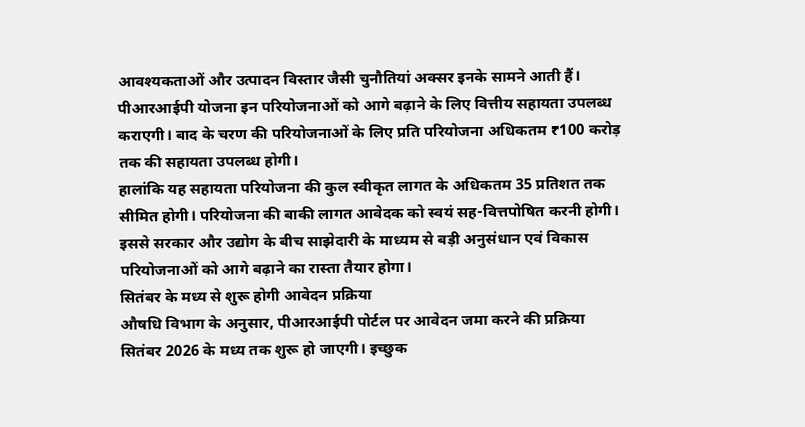आवश्यकताओं और उत्पादन विस्तार जैसी चुनौतियां अक्सर इनके सामने आती हैं।
पीआरआईपी योजना इन परियोजनाओं को आगे बढ़ाने के लिए वित्तीय सहायता उपलब्ध कराएगी। बाद के चरण की परियोजनाओं के लिए प्रति परियोजना अधिकतम ₹100 करोड़ तक की सहायता उपलब्ध होगी।
हालांकि यह सहायता परियोजना की कुल स्वीकृत लागत के अधिकतम 35 प्रतिशत तक सीमित होगी। परियोजना की बाकी लागत आवेदक को स्वयं सह-वित्तपोषित करनी होगी। इससे सरकार और उद्योग के बीच साझेदारी के माध्यम से बड़ी अनुसंधान एवं विकास परियोजनाओं को आगे बढ़ाने का रास्ता तैयार होगा।
सितंबर के मध्य से शुरू होगी आवेदन प्रक्रिया
औषधि विभाग के अनुसार, पीआरआईपी पोर्टल पर आवेदन जमा करने की प्रक्रिया सितंबर 2026 के मध्य तक शुरू हो जाएगी। इच्छुक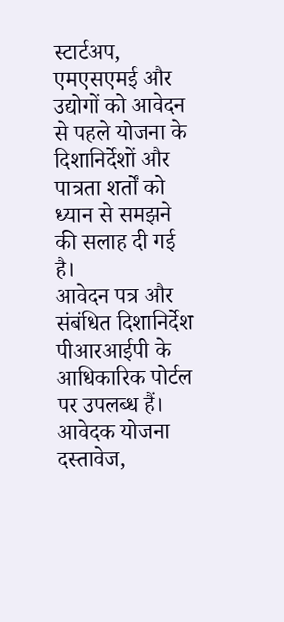स्टार्टअप, एमएसएमई और उद्योगों को आवेदन से पहले योजना के दिशानिर्देशों और पात्रता शर्तों को ध्यान से समझने की सलाह दी गई है।
आवेदन पत्र और संबंधित दिशानिर्देश पीआरआईपी के आधिकारिक पोर्टल पर उपलब्ध हैं। आवेदक योजना दस्तावेज,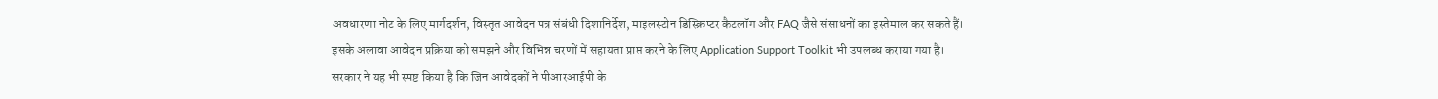अवधारणा नोट के लिए मार्गदर्शन, विस्तृत आवेदन पत्र संबंधी दिशानिर्देश, माइलस्टोन डिस्क्रिप्टर कैटलॉग और FAQ जैसे संसाधनों का इस्तेमाल कर सकते हैं।
इसके अलावा आवेदन प्रक्रिया को समझने और विभिन्न चरणों में सहायता प्राप्त करने के लिए Application Support Toolkit भी उपलब्ध कराया गया है।
सरकार ने यह भी स्पष्ट किया है कि जिन आवेदकों ने पीआरआईपी के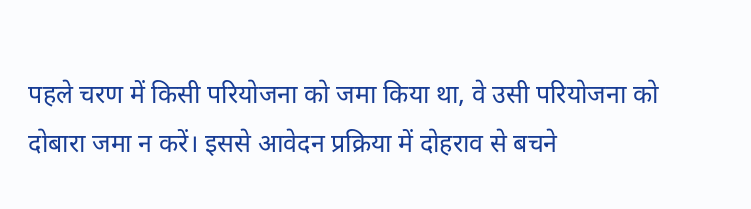पहले चरण में किसी परियोजना को जमा किया था, वे उसी परियोजना को दोबारा जमा न करें। इससे आवेदन प्रक्रिया में दोहराव से बचने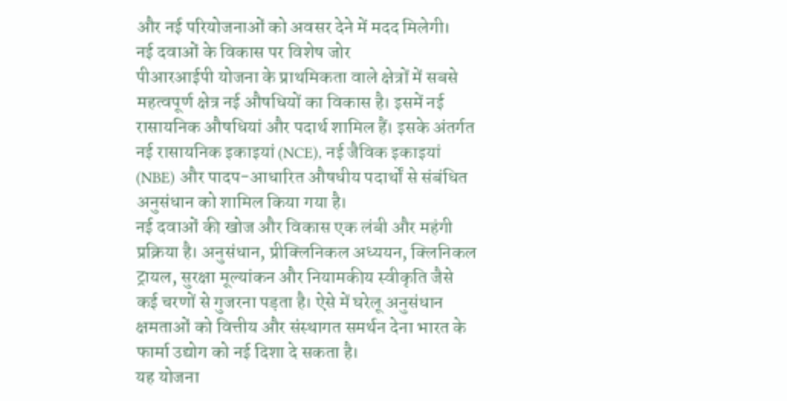और नई परियोजनाओं को अवसर देने में मदद मिलेगी।
नई दवाओं के विकास पर विशेष जोर
पीआरआईपी योजना के प्राथमिकता वाले क्षेत्रों में सबसे महत्वपूर्ण क्षेत्र नई औषधियों का विकास है। इसमें नई रासायनिक औषधियां और पदार्थ शामिल हैं। इसके अंतर्गत नई रासायनिक इकाइयां (NCE), नई जैविक इकाइयां (NBE) और पादप-आधारित औषधीय पदार्थों से संबंधित अनुसंधान को शामिल किया गया है।
नई दवाओं की खोज और विकास एक लंबी और महंगी प्रक्रिया है। अनुसंधान, प्रीक्लिनिकल अध्ययन, क्लिनिकल ट्रायल, सुरक्षा मूल्यांकन और नियामकीय स्वीकृति जैसे कई चरणों से गुजरना पड़ता है। ऐसे में घरेलू अनुसंधान क्षमताओं को वित्तीय और संस्थागत समर्थन देना भारत के फार्मा उद्योग को नई दिशा दे सकता है।
यह योजना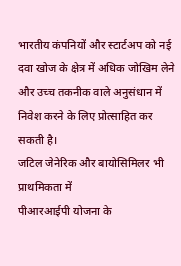भारतीय कंपनियों और स्टार्टअप को नई दवा खोज के क्षेत्र में अधिक जोखिम लेने और उच्च तकनीक वाले अनुसंधान में निवेश करने के लिए प्रोत्साहित कर सकती है।
जटिल जेनेरिक और बायोसिमिलर भी प्राथमिकता में
पीआरआईपी योजना के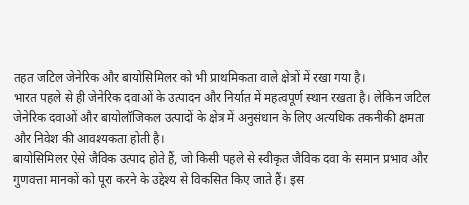तहत जटिल जेनेरिक और बायोसिमिलर को भी प्राथमिकता वाले क्षेत्रों में रखा गया है।
भारत पहले से ही जेनेरिक दवाओं के उत्पादन और निर्यात में महत्वपूर्ण स्थान रखता है। लेकिन जटिल जेनेरिक दवाओं और बायोलॉजिकल उत्पादों के क्षेत्र में अनुसंधान के लिए अत्यधिक तकनीकी क्षमता और निवेश की आवश्यकता होती है।
बायोसिमिलर ऐसे जैविक उत्पाद होते हैं, जो किसी पहले से स्वीकृत जैविक दवा के समान प्रभाव और गुणवत्ता मानकों को पूरा करने के उद्देश्य से विकसित किए जाते हैं। इस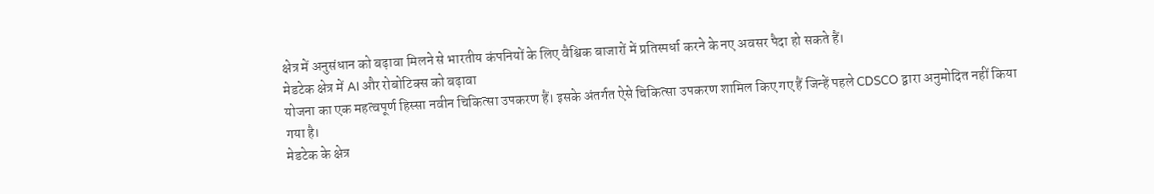क्षेत्र में अनुसंधान को बढ़ावा मिलने से भारतीय कंपनियों के लिए वैश्विक बाजारों में प्रतिस्पर्धा करने के नए अवसर पैदा हो सकते हैं।
मेडटेक क्षेत्र में AI और रोबोटिक्स को बढ़ावा
योजना का एक महत्वपूर्ण हिस्सा नवीन चिकित्सा उपकरण हैं। इसके अंतर्गत ऐसे चिकित्सा उपकरण शामिल किए गए हैं जिन्हें पहले CDSCO द्वारा अनुमोदित नहीं किया गया है।
मेडटेक के क्षेत्र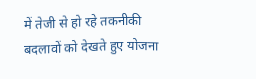में तेजी से हो रहे तकनीकी बदलावों को देखते हुए योजना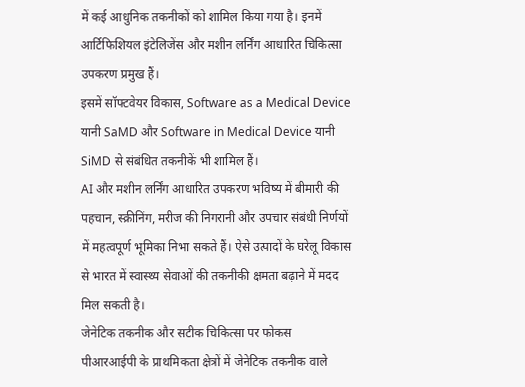में कई आधुनिक तकनीकों को शामिल किया गया है। इनमें आर्टिफिशियल इंटेलिजेंस और मशीन लर्निंग आधारित चिकित्सा उपकरण प्रमुख हैं।
इसमें सॉफ्टवेयर विकास, Software as a Medical Device यानी SaMD और Software in Medical Device यानी SiMD से संबंधित तकनीकें भी शामिल हैं।
AI और मशीन लर्निंग आधारित उपकरण भविष्य में बीमारी की पहचान, स्क्रीनिंग, मरीज की निगरानी और उपचार संबंधी निर्णयों में महत्वपूर्ण भूमिका निभा सकते हैं। ऐसे उत्पादों के घरेलू विकास से भारत में स्वास्थ्य सेवाओं की तकनीकी क्षमता बढ़ाने में मदद मिल सकती है।
जेनेटिक तकनीक और सटीक चिकित्सा पर फोकस
पीआरआईपी के प्राथमिकता क्षेत्रों में जेनेटिक तकनीक वाले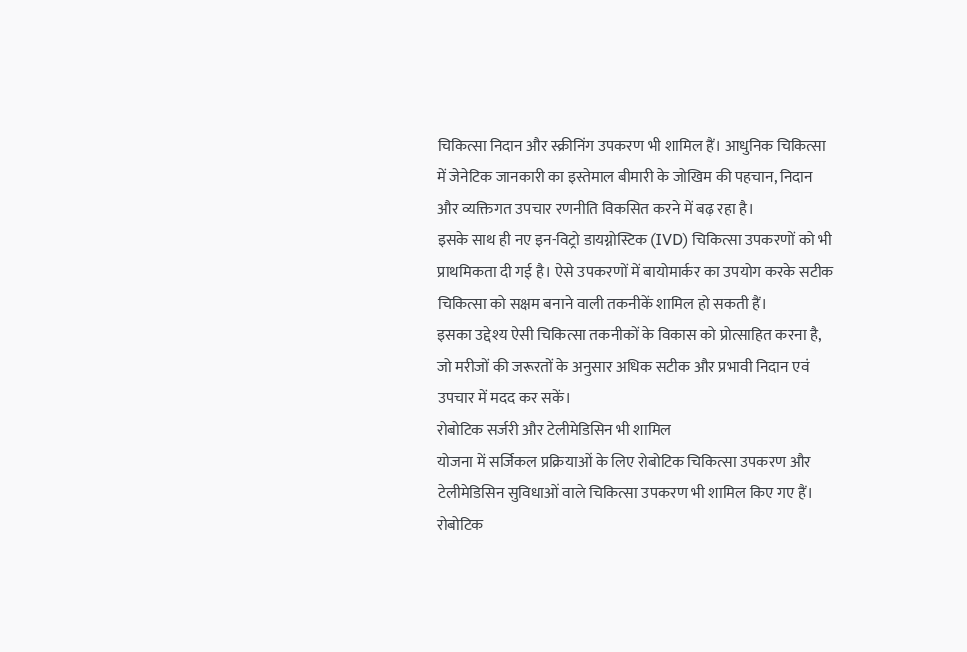चिकित्सा निदान और स्क्रीनिंग उपकरण भी शामिल हैं। आधुनिक चिकित्सा में जेनेटिक जानकारी का इस्तेमाल बीमारी के जोखिम की पहचान, निदान और व्यक्तिगत उपचार रणनीति विकसित करने में बढ़ रहा है।
इसके साथ ही नए इन-विट्रो डायग्नोस्टिक (IVD) चिकित्सा उपकरणों को भी प्राथमिकता दी गई है। ऐसे उपकरणों में बायोमार्कर का उपयोग करके सटीक चिकित्सा को सक्षम बनाने वाली तकनीकें शामिल हो सकती हैं।
इसका उद्देश्य ऐसी चिकित्सा तकनीकों के विकास को प्रोत्साहित करना है, जो मरीजों की जरूरतों के अनुसार अधिक सटीक और प्रभावी निदान एवं उपचार में मदद कर सकें।
रोबोटिक सर्जरी और टेलीमेडिसिन भी शामिल
योजना में सर्जिकल प्रक्रियाओं के लिए रोबोटिक चिकित्सा उपकरण और टेलीमेडिसिन सुविधाओं वाले चिकित्सा उपकरण भी शामिल किए गए हैं।
रोबोटिक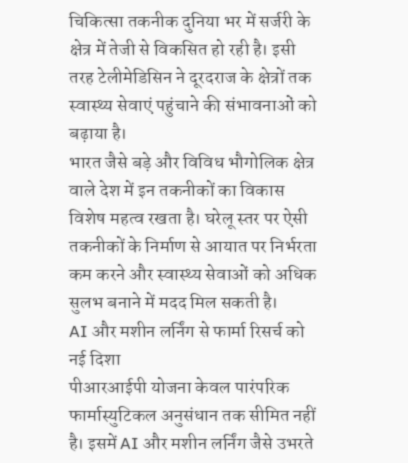चिकित्सा तकनीक दुनिया भर में सर्जरी के क्षेत्र में तेजी से विकसित हो रही है। इसी तरह टेलीमेडिसिन ने दूरदराज के क्षेत्रों तक स्वास्थ्य सेवाएं पहुंचाने की संभावनाओं को बढ़ाया है।
भारत जैसे बड़े और विविध भौगोलिक क्षेत्र वाले देश में इन तकनीकों का विकास विशेष महत्व रखता है। घरेलू स्तर पर ऐसी तकनीकों के निर्माण से आयात पर निर्भरता कम करने और स्वास्थ्य सेवाओं को अधिक सुलभ बनाने में मदद मिल सकती है।
AI और मशीन लर्निंग से फार्मा रिसर्च को नई दिशा
पीआरआईपी योजना केवल पारंपरिक फार्मास्युटिकल अनुसंधान तक सीमित नहीं है। इसमें AI और मशीन लर्निंग जैसे उभरते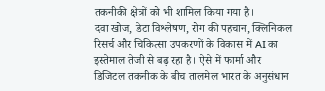तकनीकी क्षेत्रों को भी शामिल किया गया है।
दवा खोज, डेटा विश्लेषण, रोग की पहचान, क्लिनिकल रिसर्च और चिकित्सा उपकरणों के विकास में AI का इस्तेमाल तेजी से बढ़ रहा है। ऐसे में फार्मा और डिजिटल तकनीक के बीच तालमेल भारत के अनुसंधान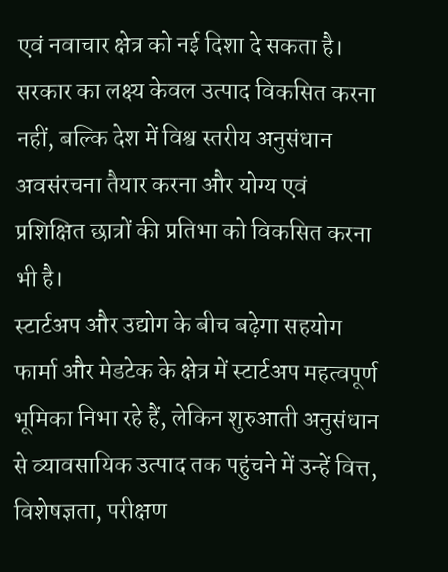एवं नवाचार क्षेत्र को नई दिशा दे सकता है।
सरकार का लक्ष्य केवल उत्पाद विकसित करना नहीं, बल्कि देश में विश्व स्तरीय अनुसंधान अवसंरचना तैयार करना और योग्य एवं प्रशिक्षित छात्रों की प्रतिभा को विकसित करना भी है।
स्टार्टअप और उद्योग के बीच बढ़ेगा सहयोग
फार्मा और मेडटेक के क्षेत्र में स्टार्टअप महत्वपूर्ण भूमिका निभा रहे हैं, लेकिन शुरुआती अनुसंधान से व्यावसायिक उत्पाद तक पहुंचने में उन्हें वित्त, विशेषज्ञता, परीक्षण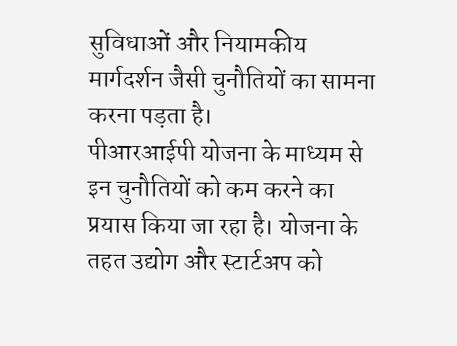सुविधाओं और नियामकीय मार्गदर्शन जैसी चुनौतियों का सामना करना पड़ता है।
पीआरआईपी योजना के माध्यम से इन चुनौतियों को कम करने का प्रयास किया जा रहा है। योजना के तहत उद्योग और स्टार्टअप को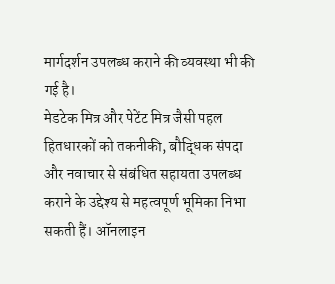मार्गदर्शन उपलब्ध कराने की व्यवस्था भी की गई है।
मेडटेक मित्र और पेटेंट मित्र जैसी पहल हितधारकों को तकनीकी, बौद्धिक संपदा और नवाचार से संबंधित सहायता उपलब्ध कराने के उद्देश्य से महत्वपूर्ण भूमिका निभा सकती हैं। ऑनलाइन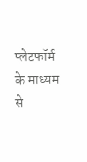प्लेटफॉर्म के माध्यम से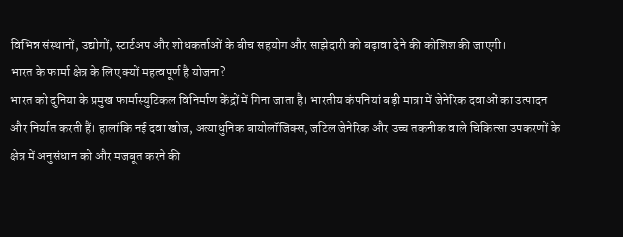विभिन्न संस्थानों, उद्योगों, स्टार्टअप और शोधकर्ताओं के बीच सहयोग और साझेदारी को बढ़ावा देने की कोशिश की जाएगी।
भारत के फार्मा क्षेत्र के लिए क्यों महत्वपूर्ण है योजना?
भारत को दुनिया के प्रमुख फार्मास्युटिकल विनिर्माण केंद्रों में गिना जाता है। भारतीय कंपनियां बड़ी मात्रा में जेनेरिक दवाओं का उत्पादन और निर्यात करती हैं। हालांकि नई दवा खोज, अत्याधुनिक बायोलॉजिक्स, जटिल जेनेरिक और उच्च तकनीक वाले चिकित्सा उपकरणों के क्षेत्र में अनुसंधान को और मजबूत करने की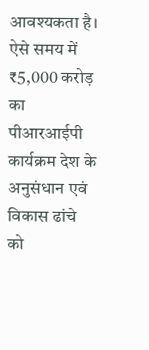आवश्यकता है।
ऐसे समय में ₹5,000 करोड़ का पीआरआईपी कार्यक्रम देश के अनुसंधान एवं विकास ढांचे को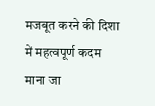मजबूत करने की दिशा में महत्वपूर्ण कदम माना जा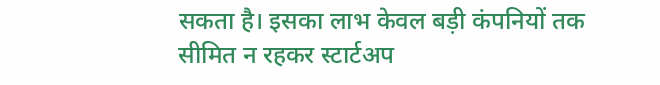सकता है। इसका लाभ केवल बड़ी कंपनियों तक सीमित न रहकर स्टार्टअप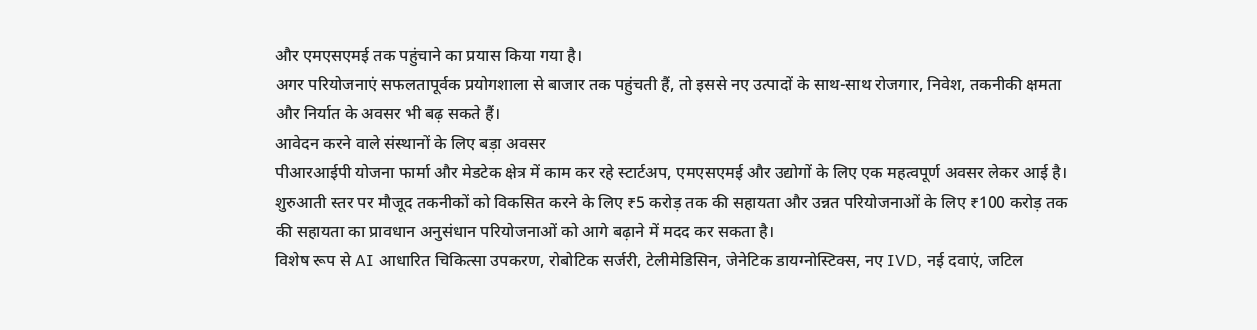और एमएसएमई तक पहुंचाने का प्रयास किया गया है।
अगर परियोजनाएं सफलतापूर्वक प्रयोगशाला से बाजार तक पहुंचती हैं, तो इससे नए उत्पादों के साथ-साथ रोजगार, निवेश, तकनीकी क्षमता और निर्यात के अवसर भी बढ़ सकते हैं।
आवेदन करने वाले संस्थानों के लिए बड़ा अवसर
पीआरआईपी योजना फार्मा और मेडटेक क्षेत्र में काम कर रहे स्टार्टअप, एमएसएमई और उद्योगों के लिए एक महत्वपूर्ण अवसर लेकर आई है। शुरुआती स्तर पर मौजूद तकनीकों को विकसित करने के लिए ₹5 करोड़ तक की सहायता और उन्नत परियोजनाओं के लिए ₹100 करोड़ तक की सहायता का प्रावधान अनुसंधान परियोजनाओं को आगे बढ़ाने में मदद कर सकता है।
विशेष रूप से AI आधारित चिकित्सा उपकरण, रोबोटिक सर्जरी, टेलीमेडिसिन, जेनेटिक डायग्नोस्टिक्स, नए IVD, नई दवाएं, जटिल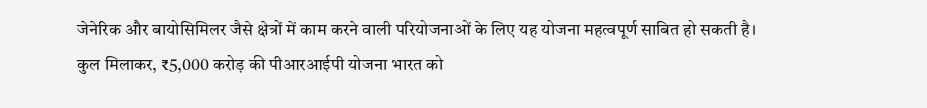जेनेरिक और बायोसिमिलर जैसे क्षेत्रों में काम करने वाली परियोजनाओं के लिए यह योजना महत्वपूर्ण साबित हो सकती है।
कुल मिलाकर, ₹5,000 करोड़ की पीआरआईपी योजना भारत को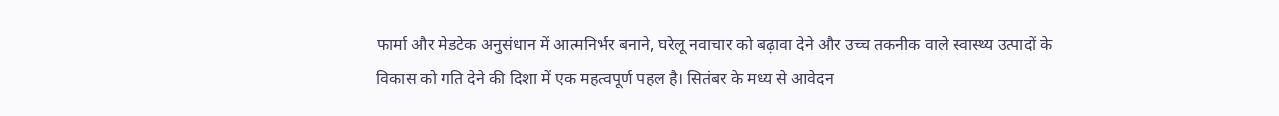फार्मा और मेडटेक अनुसंधान में आत्मनिर्भर बनाने, घरेलू नवाचार को बढ़ावा देने और उच्च तकनीक वाले स्वास्थ्य उत्पादों के विकास को गति देने की दिशा में एक महत्वपूर्ण पहल है। सितंबर के मध्य से आवेदन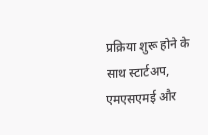प्रक्रिया शुरू होने के साथ स्टार्टअप, एमएसएमई और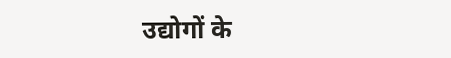उद्योगों के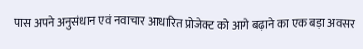पास अपने अनुसंधान एवं नवाचार आधारित प्रोजेक्ट को आगे बढ़ाने का एक बड़ा अवसर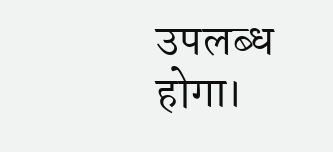उपलब्ध होगा।